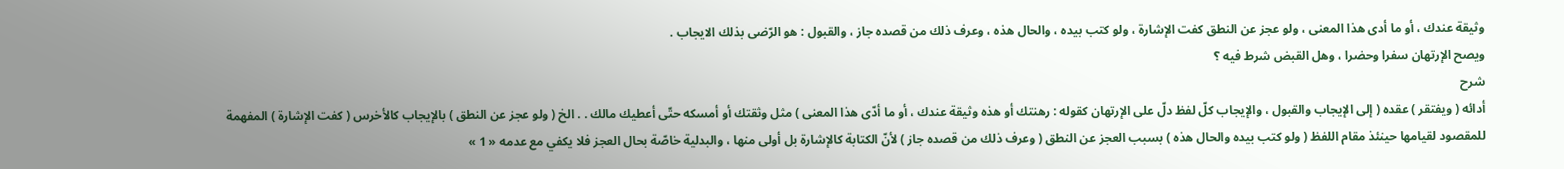وثيقة عندك ، أو ما أدى هذا المعنى ، ولو عجز عن النطق كفت الإشارة ، ولو كتب بيده ، والحال هذه ، وعرف ذلك من قصده جاز ، والقبول : هو الرّضى بذلك الايجاب .
ويصح الإرتهان سفرا وحضرا ، وهل القبض شرط فيه ؟
شرح
أدائه ( ويفتقر ) عقده ( إلى الإيجاب والقبول ، والإيجاب كلّ لفظ دلّ على الإرتهان كقوله : رهنتك أو هذه وثيقة عندك ، أو ما أدّى هذا المعنى ) مثل وثقتك أو أمسكه حتّى أعطيك مالك . . الخ ( ولو عجز عن النطق ) بالإيجاب كالأخرس ( كفت الإشارة ) المفهمة للمقصود لقيامها حينئذ مقام اللفظ ( ولو كتب بيده والحال هذه ) بسبب العجز عن النطق ( وعرف ذلك من قصده جاز ) لأنّ الكتابة كالإشارة بل أولى منها ، والبدلية خاصّة بحال العجز فلا يكفي مع عدمه « 1 »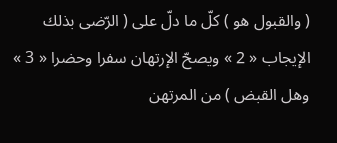( والقبول هو ) كلّ ما دلّ على ( الرّضى بذلك الإيجاب « 2 » ويصحّ الإرتهان سفرا وحضرا « 3 » وهل القبض ) من المرتهن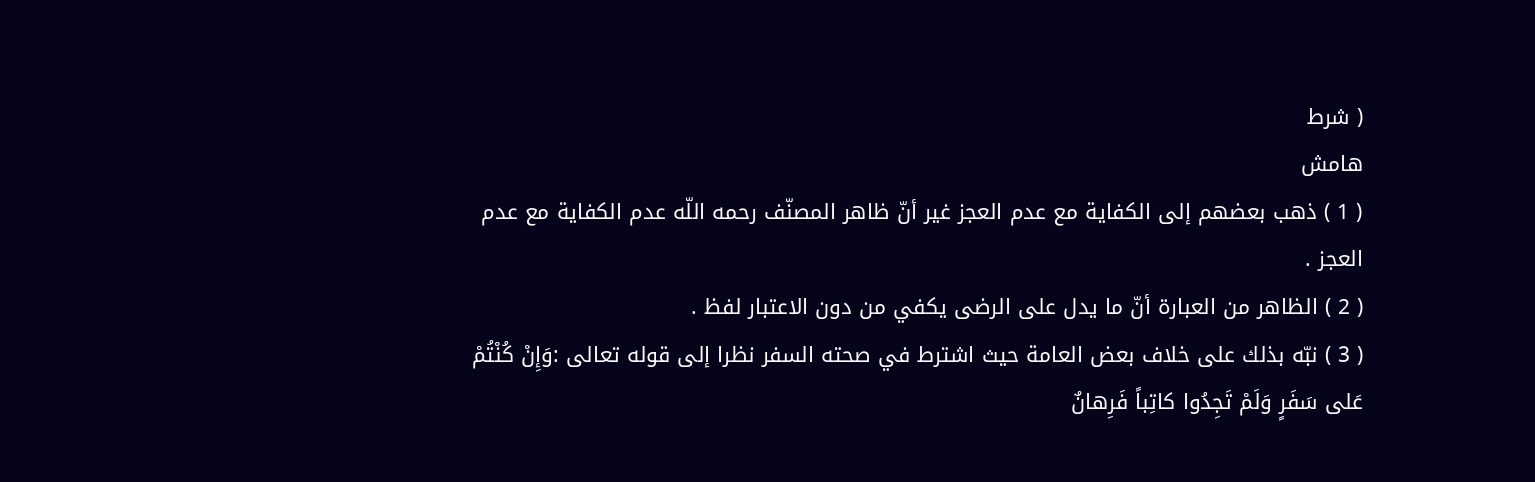( شرط
هامش
( 1 ) ذهب بعضهم إلى الكفاية مع عدم العجز غير أنّ ظاهر المصنّف رحمه اللّه عدم الكفاية مع عدم العجز .
( 2 ) الظاهر من العبارة أنّ ما يدل على الرضى يكفي من دون الاعتبار لفظ .
( 3 ) نبّه بذلك على خلاف بعض العامة حيث اشترط في صحته السفر نظرا إلى قوله تعالى :وَإِنْ كُنْتُمْ عَلى سَفَرٍ وَلَمْ تَجِدُوا كاتِباً فَرِهانٌ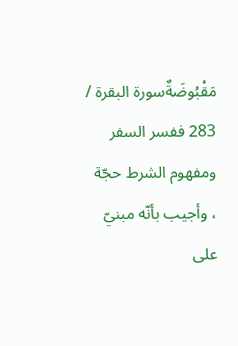مَقْبُوضَةٌسورة البقرة / 283 ففسر السفر ومفهوم الشرط حجّة ، وأجيب بأنّه مبنيّ على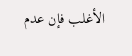الأغلب فإن عدم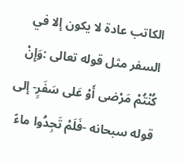الكاتب عادة لا يكون إلا في السفر مثل قوله تعالى :وَإِنْ كُنْتُمْ مَرْضى أَوْ عَلى سَفَرٍ- إلى قوله سبحانه -فَلَمْ تَجِدُوا ماءً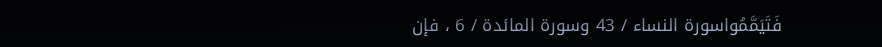فَتَيَمَّمُواسورة النساء / 43 وسورة المائدة / 6 ، فإن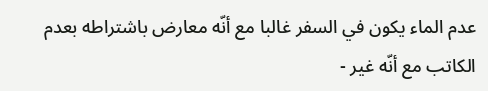عدم الماء يكون في السفر غالبا مع أنّه معارض باشتراطه بعدم الكاتب مع أنّه غير -